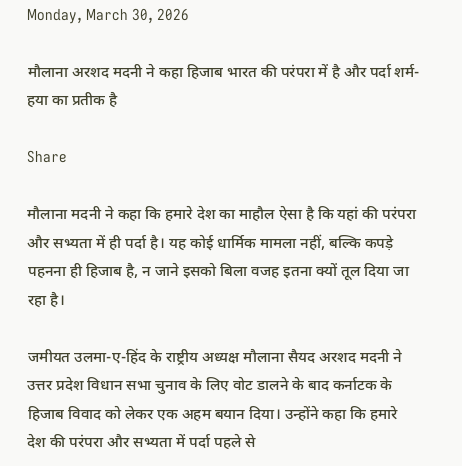Monday, March 30, 2026

मौलाना अरशद मदनी ने कहा हिजाब भारत की परंपरा में है और पर्दा शर्म-हया का प्रतीक है

Share

मौलाना मदनी ने कहा कि हमारे देश का माहौल ऐसा है कि यहां की परंपरा और सभ्यता में ही पर्दा है। यह कोई धार्मिक मामला नहीं, बल्कि कपड़े पहनना ही हिजाब है, न जाने इसको बिला वजह इतना क्यों तूल दिया जा रहा है।

जमीयत उलमा-ए-हिंद के राष्ट्रीय अध्यक्ष मौलाना सैयद अरशद मदनी ने उत्तर प्रदेश विधान सभा चुनाव के लिए वोट डालने के बाद कर्नाटक के हिजाब विवाद को लेकर एक अहम बयान दिया। उन्होंने कहा कि हमारे देश की परंपरा और सभ्यता में पर्दा पहले से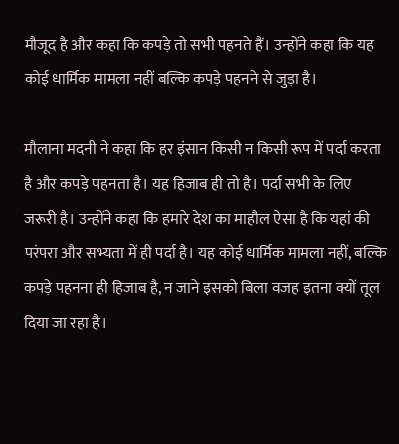मौजूद है और कहा कि कपड़े तो सभी पहनते हैं। उन्होंने कहा कि यह कोई धार्मिक मामला नहीं बल्कि कपड़े पहनने से जुड़ा है।

मौलाना मदनी ने कहा कि हर इंसान किसी न किसी रूप में पर्दा करता है और कपड़े पहनता है। यह हिजाब ही तो है। पर्दा सभी के लिए जरूरी है। उन्होंने कहा कि हमारे देश का माहौल ऐसा है कि यहां की परंपरा और सभ्यता में ही पर्दा है। यह कोई धार्मिक मामला नहीं, बल्कि कपड़े पहनना ही हिजाब है, न जाने इसको बिला वजह इतना क्यों तूल दिया जा रहा है।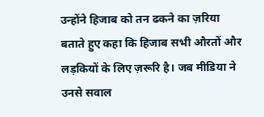उन्होंने हिजाब को तन ढकने का ज़रिया बताते हुए कहा कि हिजाब सभी औरतों और लड़कियों के लिए ज़रूरि है। जब मीडिया ने उनसे सवाल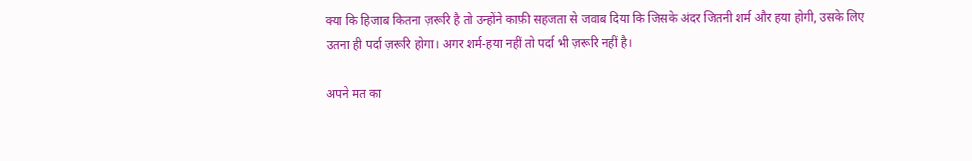क्या कि हिजाब कितना ज़रूरि है तो उन्होंने काफ़ी सहजता से जवाब दिया कि जिसके अंदर जितनी शर्म और हया होगी, उसके लिए उतना ही पर्दा ज़रूरि होगा। अगर शर्म-हया नहीं तो पर्दा भी ज़रूरि नहीं है।

अपने मत का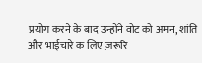प्रयोग करने के बाद उन्होंने वोट को अमन, शांति और भाईचारे क लिए ज़रूरि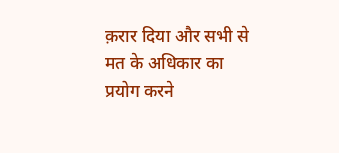क़रार दिया और सभी से मत के अधिकार का प्रयोग करने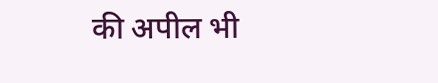की अपील भी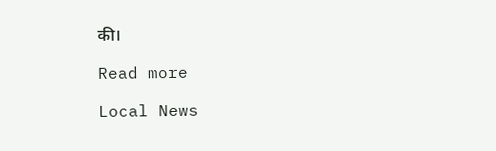की।

Read more

Local News